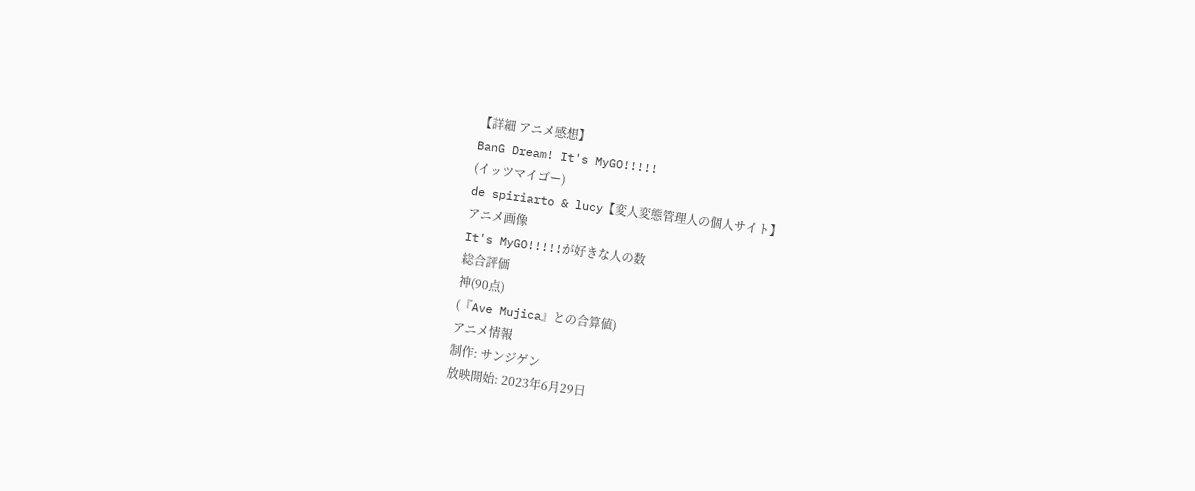【詳細 アニメ感想】
BanG Dream! It's MyGO!!!!!
(イッツマイゴー)
de spiriarto & lucy【変人変態管理人の個人サイト】
アニメ画像
It's MyGO!!!!!が好きな人の数
総合評価
神(90点)
(『Ave Mujica』との合算値)
アニメ情報
制作: サンジゲン
放映開始: 2023年6月29日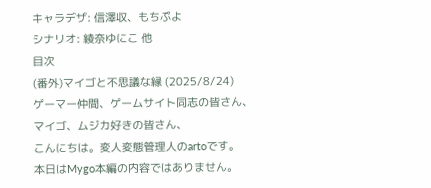キャラデザ: 信澤収、もちぷよ
シナリオ: 綾奈ゆにこ 他
目次
(番外)マイゴと不思議な縁 (2025/8/24)
ゲーマー仲間、ゲームサイト同志の皆さん、
マイゴ、ムジカ好きの皆さん、
こんにちは。変人変態管理人のartoです。
本日はMygo本編の内容ではありません。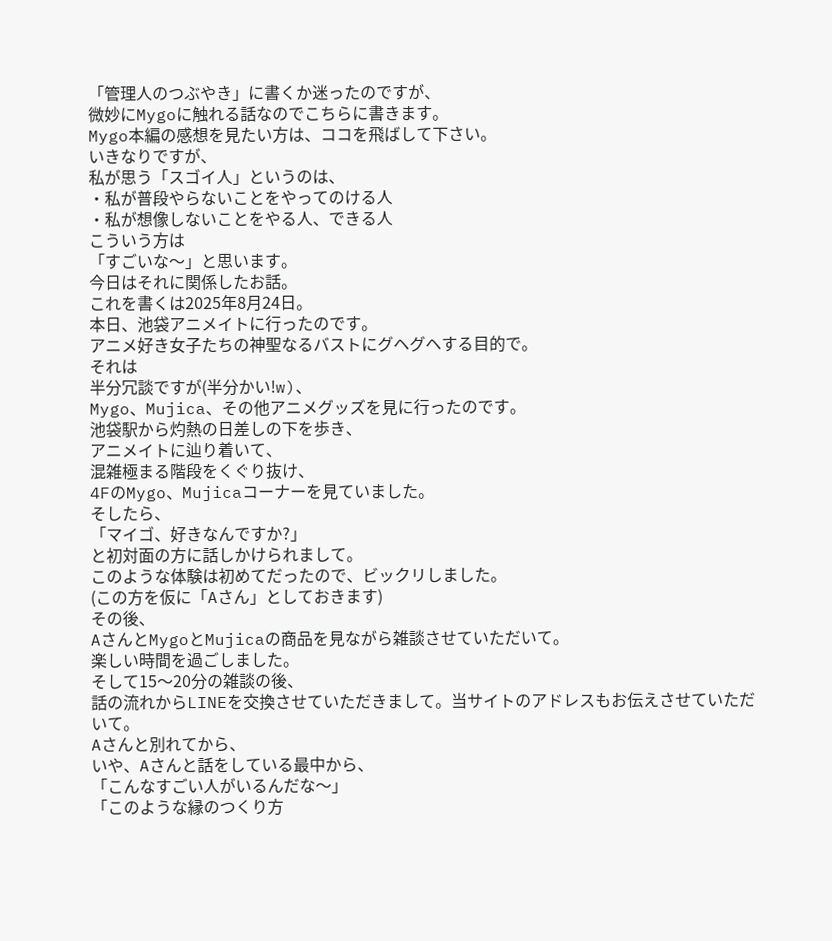「管理人のつぶやき」に書くか迷ったのですが、
微妙にMygoに触れる話なのでこちらに書きます。
Mygo本編の感想を見たい方は、ココを飛ばして下さい。
いきなりですが、
私が思う「スゴイ人」というのは、
・私が普段やらないことをやってのける人
・私が想像しないことをやる人、できる人
こういう方は
「すごいな〜」と思います。
今日はそれに関係したお話。
これを書くは2025年8月24日。
本日、池袋アニメイトに行ったのです。
アニメ好き女子たちの神聖なるバストにグヘグヘする目的で。
それは
半分冗談ですが(半分かい!w)、
Mygo、Mujica、その他アニメグッズを見に行ったのです。
池袋駅から灼熱の日差しの下を歩き、
アニメイトに辿り着いて、
混雑極まる階段をくぐり抜け、
4FのMygo、Mujicaコーナーを見ていました。
そしたら、
「マイゴ、好きなんですか?」
と初対面の方に話しかけられまして。
このような体験は初めてだったので、ビックリしました。
(この方を仮に「Aさん」としておきます)
その後、
AさんとMygoとMujicaの商品を見ながら雑談させていただいて。
楽しい時間を過ごしました。
そして15〜20分の雑談の後、
話の流れからLINEを交換させていただきまして。当サイトのアドレスもお伝えさせていただいて。
Aさんと別れてから、
いや、Aさんと話をしている最中から、
「こんなすごい人がいるんだな〜」
「このような縁のつくり方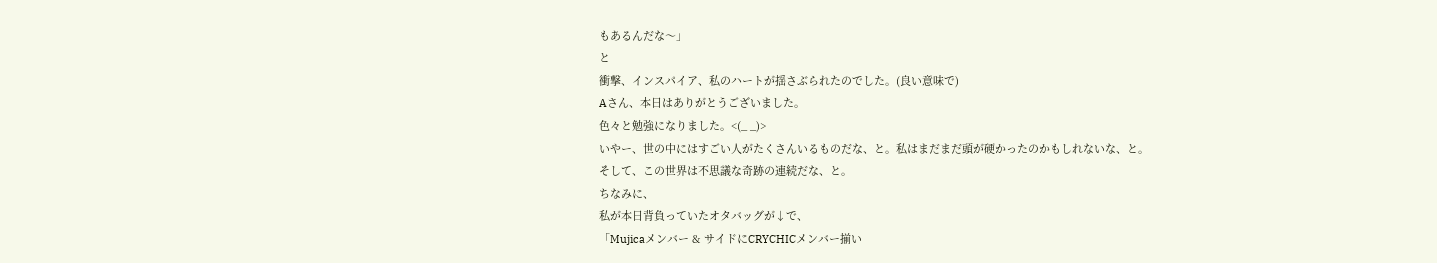もあるんだな〜」
と
衝撃、インスパイア、私のハートが揺さぶられたのでした。(良い意味で)
Aさん、本日はありがとうございました。
色々と勉強になりました。<(_ _)>
いやー、世の中にはすごい人がたくさんいるものだな、と。私はまだまだ頭が硬かったのかもしれないな、と。
そして、この世界は不思議な奇跡の連続だな、と。
ちなみに、
私が本日背負っていたオタバッグが↓で、
「Mujicaメンバー & サイドにCRYCHICメンバー揃い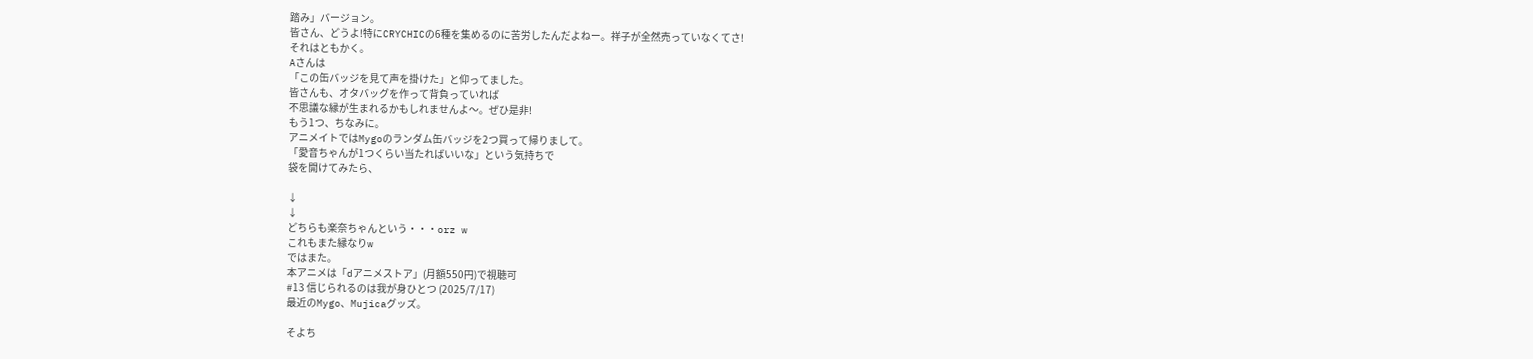踏み」バージョン。
皆さん、どうよ!特にCRYCHICの6種を集めるのに苦労したんだよねー。祥子が全然売っていなくてさ!
それはともかく。
Aさんは
「この缶バッジを見て声を掛けた」と仰ってました。
皆さんも、オタバッグを作って背負っていれば
不思議な縁が生まれるかもしれませんよ〜。ぜひ是非!
もう1つ、ちなみに。
アニメイトではMygoのランダム缶バッジを2つ買って帰りまして。
「愛音ちゃんが1つくらい当たればいいな」という気持ちで
袋を開けてみたら、

↓
↓
どちらも楽奈ちゃんという・・・orz w
これもまた縁なりw
ではまた。
本アニメは「dアニメストア」(月額550円)で視聴可
#13 信じられるのは我が身ひとつ (2025/7/17)
最近のMygo、Mujicaグッズ。

そよち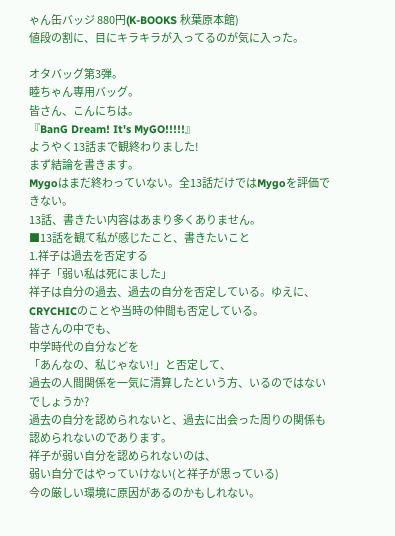ゃん缶バッジ 880円(K-BOOKS 秋葉原本館)
値段の割に、目にキラキラが入ってるのが気に入った。

オタバッグ第3弾。
睦ちゃん専用バッグ。
皆さん、こんにちは。
『BanG Dream! It's MyGO!!!!!』
ようやく13話まで観終わりました!
まず結論を書きます。
Mygoはまだ終わっていない。全13話だけではMygoを評価できない。
13話、書きたい内容はあまり多くありません。
■13話を観て私が感じたこと、書きたいこと
1.祥子は過去を否定する
祥子「弱い私は死にました」
祥子は自分の過去、過去の自分を否定している。ゆえに、CRYCHICのことや当時の仲間も否定している。
皆さんの中でも、
中学時代の自分などを
「あんなの、私じゃない!」と否定して、
過去の人間関係を一気に清算したという方、いるのではないでしょうか?
過去の自分を認められないと、過去に出会った周りの関係も認められないのであります。
祥子が弱い自分を認められないのは、
弱い自分ではやっていけない(と祥子が思っている)
今の厳しい環境に原因があるのかもしれない。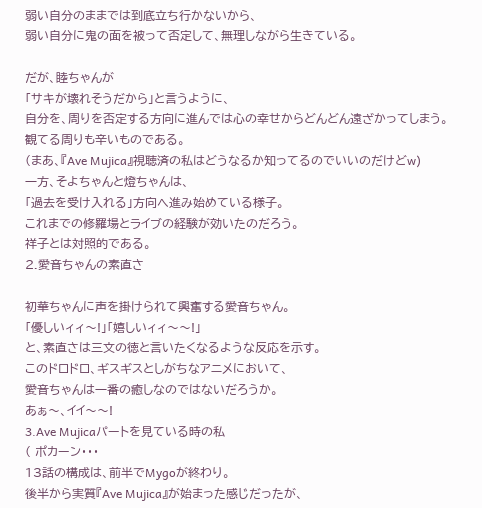弱い自分のままでは到底立ち行かないから、
弱い自分に鬼の面を被って否定して、無理しながら生きている。

だが、睦ちゃんが
「サキが壊れそうだから」と言うように、
自分を、周りを否定する方向に進んでは心の幸せからどんどん遠ざかってしまう。
観てる周りも辛いものである。
(まあ、『Ave Mujica』視聴済の私はどうなるか知ってるのでいいのだけどw)
一方、そよちゃんと燈ちゃんは、
「過去を受け入れる」方向へ進み始めている様子。
これまでの修羅場とライブの経験が効いたのだろう。
祥子とは対照的である。
2.愛音ちゃんの素直さ

初華ちゃんに声を掛けられて興奮する愛音ちゃん。
「優しいィィ〜!」「嬉しいィィ〜〜!」
と、素直さは三文の徳と言いたくなるような反応を示す。
このドロドロ、ギスギスとしがちなアニメにおいて、
愛音ちゃんは一番の癒しなのではないだろうか。
あぁ〜、イイ〜〜!
3.Ave Mujicaパートを見ている時の私
( ポカーン・・・
13話の構成は、前半でMygoが終わり。
後半から実質『Ave Mujica』が始まった感じだったが、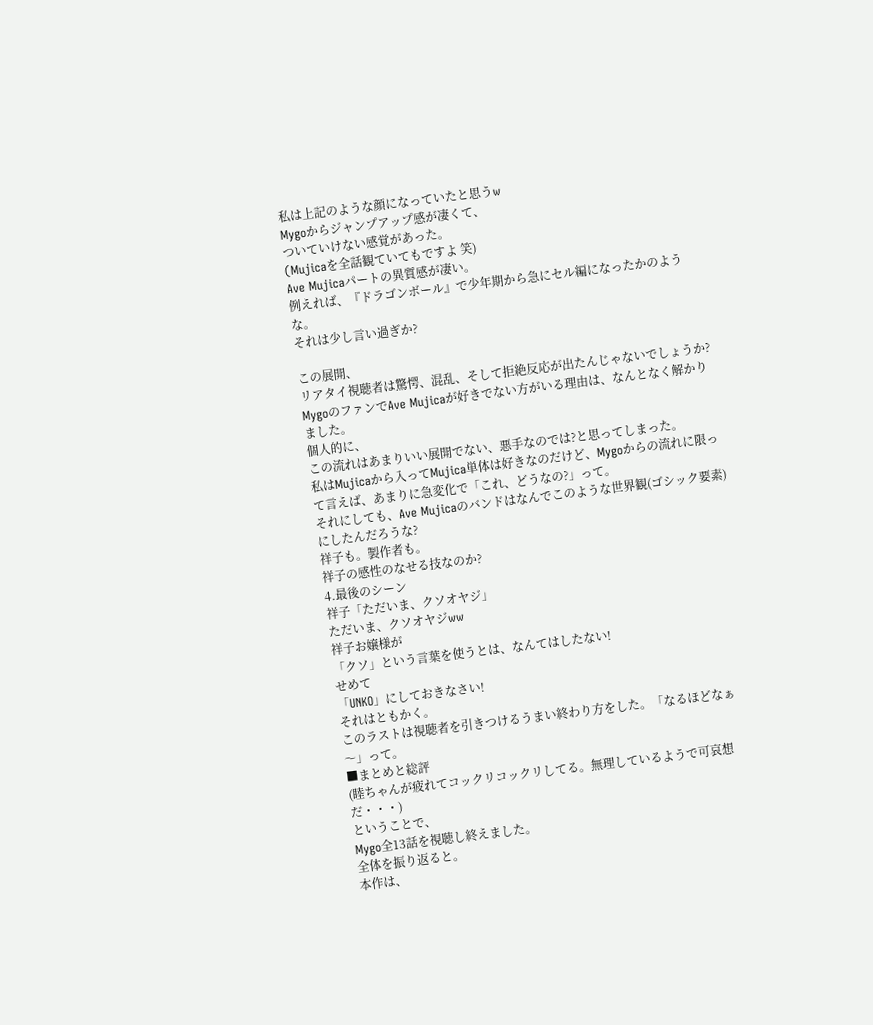私は上記のような顔になっていたと思うw
Mygoからジャンプアップ感が凄くて、
ついていけない感覚があった。
(Mujicaを全話観ていてもですよ 笑)
Ave Mujicaパートの異質感が凄い。
例えれば、『ドラゴンボール』で少年期から急にセル編になったかのような。
それは少し言い過ぎか?

この展開、
リアタイ視聴者は驚愕、混乱、そして拒絶反応が出たんじゃないでしょうか?
MygoのファンでAve Mujicaが好きでない方がいる理由は、なんとなく解かりました。
個人的に、
この流れはあまりいい展開でない、悪手なのでは?と思ってしまった。
私はMujicaから入ってMujica単体は好きなのだけど、Mygoからの流れに限って言えば、あまりに急変化で「これ、どうなの?」って。
それにしても、Ave Mujicaのバンドはなんでこのような世界観(ゴシック要素)にしたんだろうな?
祥子も。製作者も。
祥子の感性のなせる技なのか?
4.最後のシーン
祥子「ただいま、クソオヤジ」
ただいま、クソオヤジww
祥子お嬢様が
「クソ」という言葉を使うとは、なんてはしたない!
せめて
「UNKO」にしておきなさい!
それはともかく。
このラストは視聴者を引きつけるうまい終わり方をした。「なるほどなぁ〜」って。
■まとめと総評
(睦ちゃんが疲れてコックリコックリしてる。無理しているようで可哀想だ・・・)
ということで、
Mygo全13話を視聴し終えました。
全体を振り返ると。
本作は、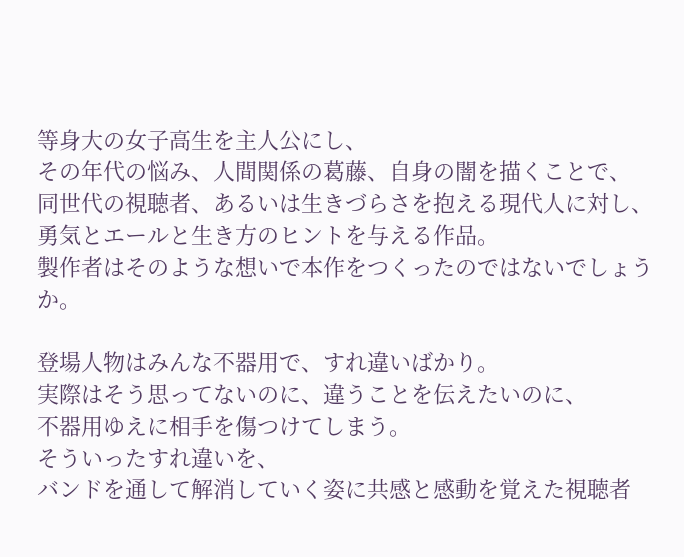等身大の女子高生を主人公にし、
その年代の悩み、人間関係の葛藤、自身の闇を描くことで、
同世代の視聴者、あるいは生きづらさを抱える現代人に対し、
勇気とエールと生き方のヒントを与える作品。
製作者はそのような想いで本作をつくったのではないでしょうか。

登場人物はみんな不器用で、すれ違いばかり。
実際はそう思ってないのに、違うことを伝えたいのに、
不器用ゆえに相手を傷つけてしまう。
そういったすれ違いを、
バンドを通して解消していく姿に共感と感動を覚えた視聴者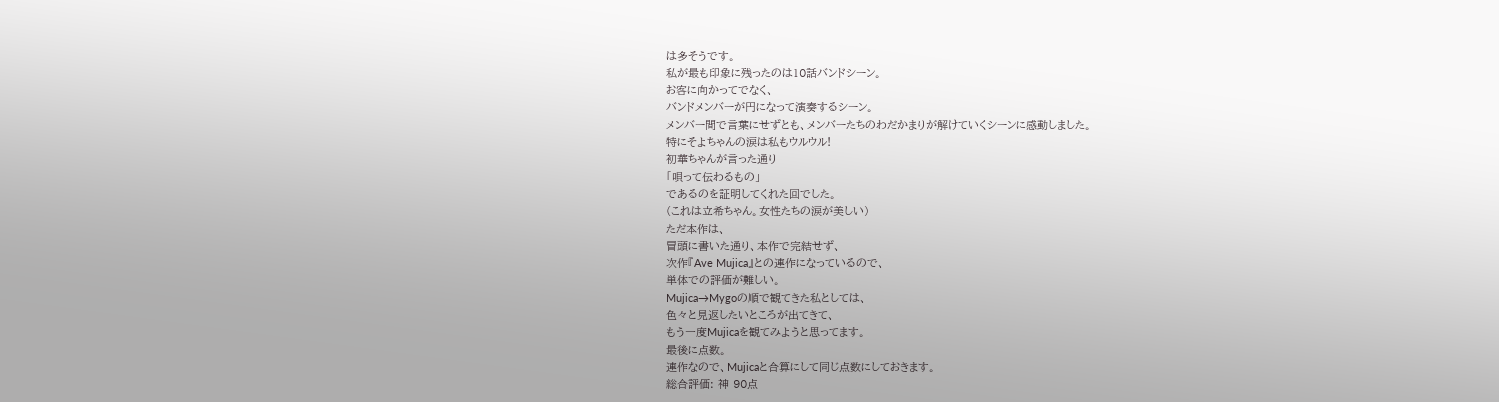は多そうです。
私が最も印象に残ったのは10話バンドシーン。
お客に向かってでなく、
バンドメンバーが円になって演奏するシーン。
メンバー間で言葉にせずとも、メンバーたちのわだかまりが解けていくシーンに感動しました。
特にそよちゃんの涙は私もウルウル!
初華ちゃんが言った通り
「唄って伝わるもの」
であるのを証明してくれた回でした。
(これは立希ちゃん。女性たちの涙が美しい)
ただ本作は、
冒頭に書いた通り、本作で完結せず、
次作『Ave Mujica』との連作になっているので、
単体での評価が難しい。
Mujica→Mygoの順で観てきた私としては、
色々と見返したいところが出てきて、
もう一度Mujicaを観てみようと思ってます。
最後に点数。
連作なので、Mujicaと合算にして同じ点数にしておきます。
総合評価: 神 90点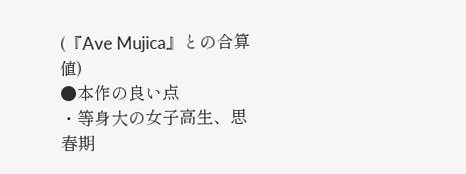(『Ave Mujica』との合算値)
●本作の良い点
・等身大の女子高生、思春期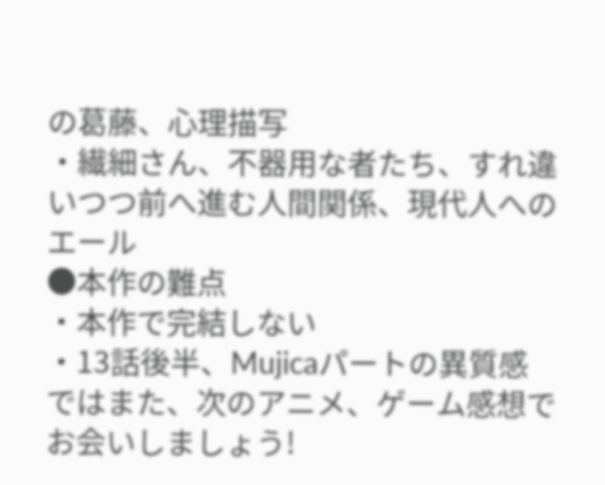の葛藤、心理描写
・繊細さん、不器用な者たち、すれ違いつつ前へ進む人間関係、現代人へのエール
●本作の難点
・本作で完結しない
・13話後半、Mujicaパートの異質感
ではまた、次のアニメ、ゲーム感想でお会いしましょう!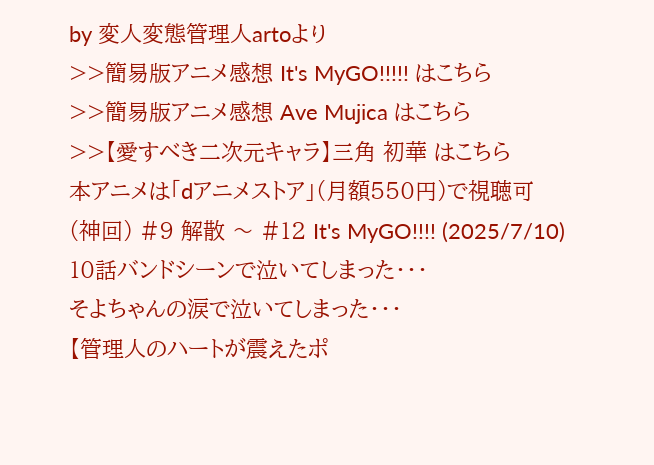by 変人変態管理人artoより
>>簡易版アニメ感想 It's MyGO!!!!! はこちら
>>簡易版アニメ感想 Ave Mujica はこちら
>>【愛すべき二次元キャラ】三角 初華 はこちら
本アニメは「dアニメストア」(月額550円)で視聴可
(神回) #9 解散 〜 #12 It's MyGO!!!! (2025/7/10)
10話バンドシーンで泣いてしまった・・・
そよちゃんの涙で泣いてしまった・・・
【管理人のハートが震えたポ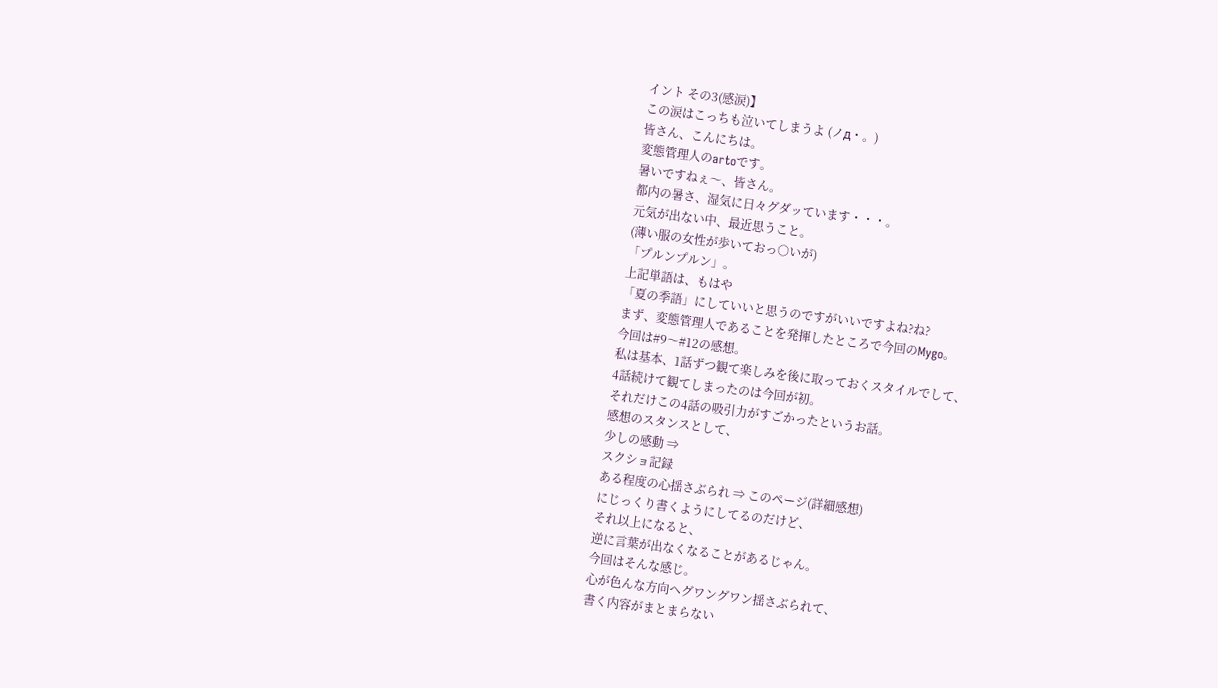イント その3(感涙)】
この涙はこっちも泣いてしまうよ (ノд・。)
皆さん、こんにちは。
変態管理人のartoです。
暑いですねぇ〜、皆さん。
都内の暑さ、湿気に日々グダッています・・・。
元気が出ない中、最近思うこと。
(薄い服の女性が歩いておっ○いが)
「プルンプルン」。
上記単語は、もはや
「夏の季語」にしていいと思うのですがいいですよね?ね?
まず、変態管理人であることを発揮したところで今回のMygo。
今回は#9〜#12の感想。
私は基本、1話ずつ観て楽しみを後に取っておくスタイルでして、
4話続けて観てしまったのは今回が初。
それだけこの4話の吸引力がすごかったというお話。
感想のスタンスとして、
少しの感動 ⇒
スクショ記録
ある程度の心揺さぶられ ⇒ このページ(詳細感想)
にじっくり書くようにしてるのだけど、
それ以上になると、
逆に言葉が出なくなることがあるじゃん。
今回はそんな感じ。
心が色んな方向へグワングワン揺さぶられて、
書く内容がまとまらない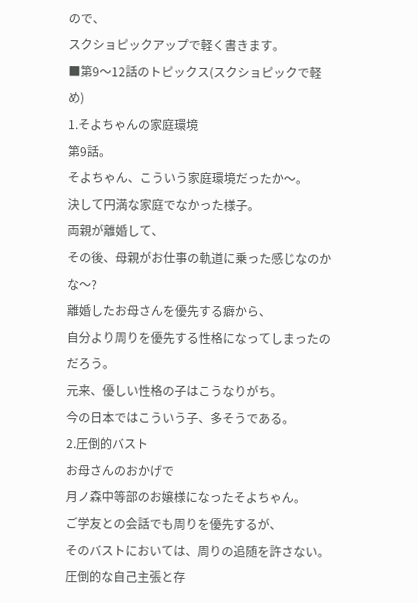ので、
スクショピックアップで軽く書きます。
■第9〜12話のトピックス(スクショピックで軽め)
1.そよちゃんの家庭環境
第9話。
そよちゃん、こういう家庭環境だったか〜。
決して円満な家庭でなかった様子。
両親が離婚して、
その後、母親がお仕事の軌道に乗った感じなのかな〜?
離婚したお母さんを優先する癖から、
自分より周りを優先する性格になってしまったのだろう。
元来、優しい性格の子はこうなりがち。
今の日本ではこういう子、多そうである。
2.圧倒的バスト
お母さんのおかげで
月ノ森中等部のお嬢様になったそよちゃん。
ご学友との会話でも周りを優先するが、
そのバストにおいては、周りの追随を許さない。
圧倒的な自己主張と存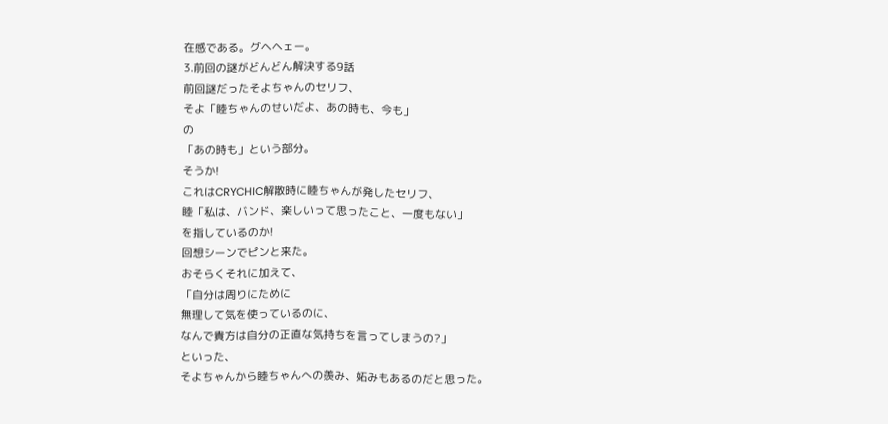在感である。グヘヘェー。
3.前回の謎がどんどん解決する9話
前回謎だったそよちゃんのセリフ、
そよ「睦ちゃんのせいだよ、あの時も、今も」
の
「あの時も」という部分。
そうか!
これはCRYCHIC解散時に睦ちゃんが発したセリフ、
睦「私は、バンド、楽しいって思ったこと、一度もない」
を指しているのか!
回想シーンでピンと来た。
おそらくそれに加えて、
「自分は周りにために
無理して気を使っているのに、
なんで貴方は自分の正直な気持ちを言ってしまうの?」
といった、
そよちゃんから睦ちゃんへの羨み、妬みもあるのだと思った。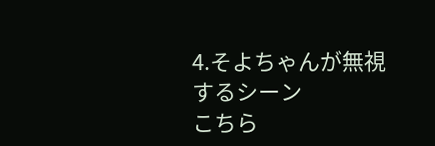4.そよちゃんが無視するシーン
こちら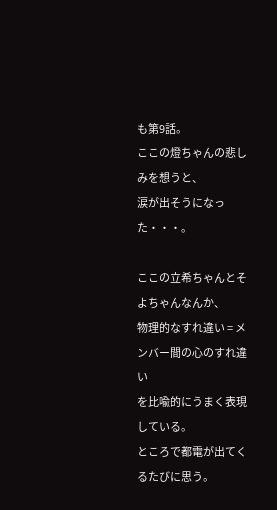も第9話。
ここの燈ちゃんの悲しみを想うと、
涙が出そうになった・・・。

ここの立希ちゃんとそよちゃんなんか、
物理的なすれ違い = メンバー間の心のすれ違い
を比喩的にうまく表現している。
ところで都電が出てくるたびに思う。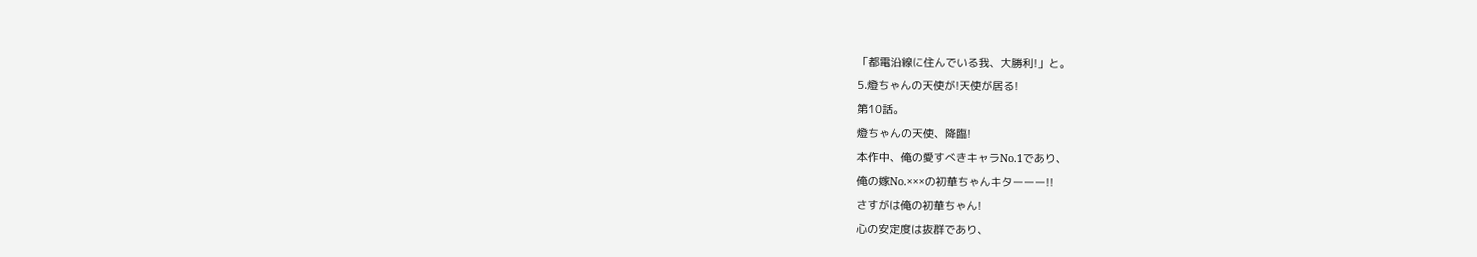「都電沿線に住んでいる我、大勝利!」と。
5.燈ちゃんの天使が!天使が居る!
第10話。
燈ちゃんの天使、降臨!
本作中、俺の愛すべきキャラNo.1であり、
俺の嫁No.×××の初華ちゃんキターーー!!
さすがは俺の初華ちゃん!
心の安定度は抜群であり、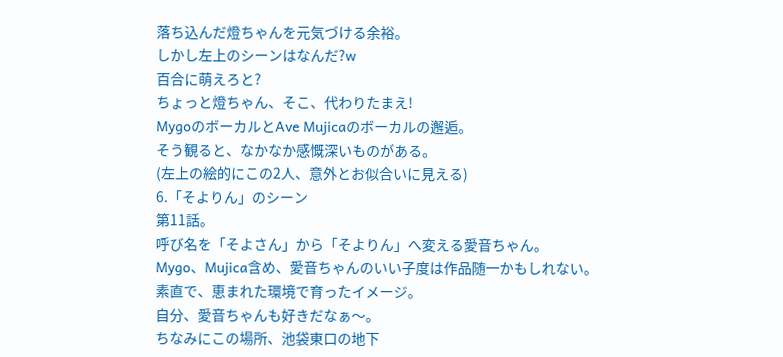落ち込んだ燈ちゃんを元気づける余裕。
しかし左上のシーンはなんだ?w
百合に萌えろと?
ちょっと燈ちゃん、そこ、代わりたまえ!
MygoのボーカルとAve Mujicaのボーカルの邂逅。
そう観ると、なかなか感慨深いものがある。
(左上の絵的にこの2人、意外とお似合いに見える)
6.「そよりん」のシーン
第11話。
呼び名を「そよさん」から「そよりん」へ変える愛音ちゃん。
Mygo、Mujica含め、愛音ちゃんのいい子度は作品随一かもしれない。
素直で、恵まれた環境で育ったイメージ。
自分、愛音ちゃんも好きだなぁ〜。
ちなみにこの場所、池袋東口の地下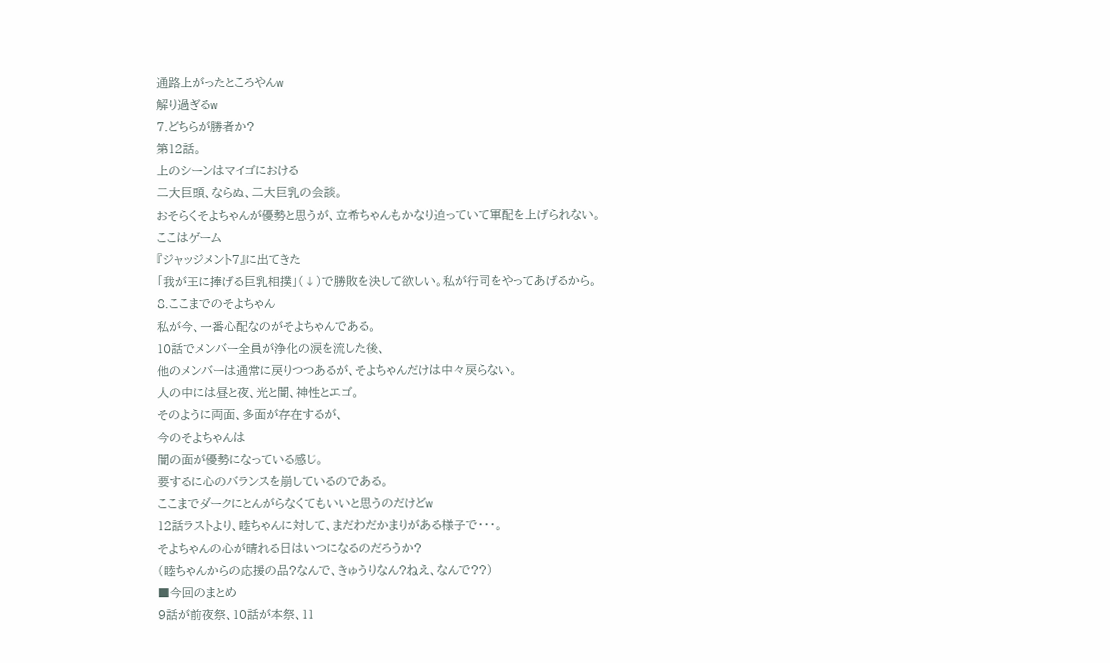通路上がったところやんw
解り過ぎるw
7.どちらが勝者か?
第12話。
上のシーンはマイゴにおける
二大巨頭、ならぬ、二大巨乳の会談。
おそらくそよちゃんが優勢と思うが、立希ちゃんもかなり迫っていて軍配を上げられない。
ここはゲーム
『ジャッジメント7』に出てきた
「我が王に捧げる巨乳相撲」(↓)で勝敗を決して欲しい。私が行司をやってあげるから。
8.ここまでのそよちゃん
私が今、一番心配なのがそよちゃんである。
10話でメンバー全員が浄化の涙を流した後、
他のメンバーは通常に戻りつつあるが、そよちゃんだけは中々戻らない。
人の中には昼と夜、光と闇、神性とエゴ。
そのように両面、多面が存在するが、
今のそよちゃんは
闇の面が優勢になっている感じ。
要するに心のバランスを崩しているのである。
ここまでダークにとんがらなくてもいいと思うのだけどw
12話ラストより、睦ちゃんに対して、まだわだかまりがある様子で・・・。
そよちゃんの心が晴れる日はいつになるのだろうか?
(睦ちゃんからの応援の品?なんで、きゅうりなん?ねえ、なんで??)
■今回のまとめ
9話が前夜祭、10話が本祭、11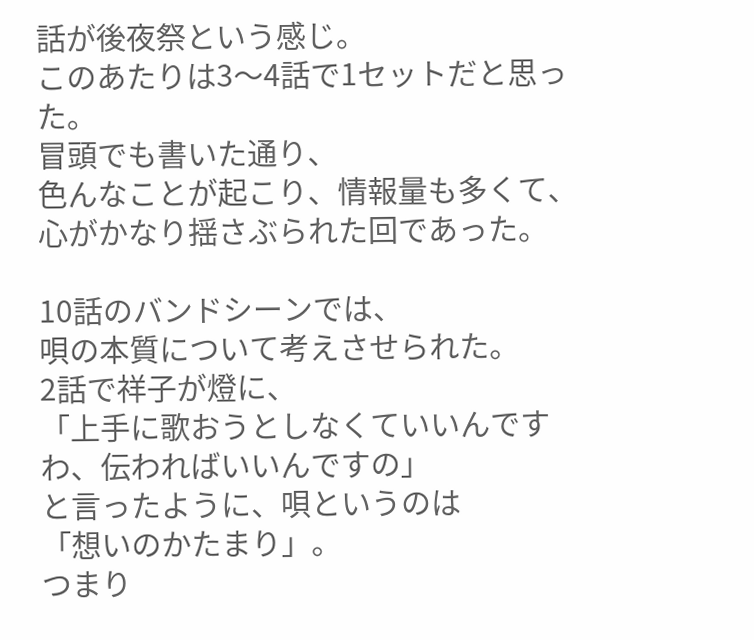話が後夜祭という感じ。
このあたりは3〜4話で1セットだと思った。
冒頭でも書いた通り、
色んなことが起こり、情報量も多くて、
心がかなり揺さぶられた回であった。

10話のバンドシーンでは、
唄の本質について考えさせられた。
2話で祥子が燈に、
「上手に歌おうとしなくていいんですわ、伝わればいいんですの」
と言ったように、唄というのは
「想いのかたまり」。
つまり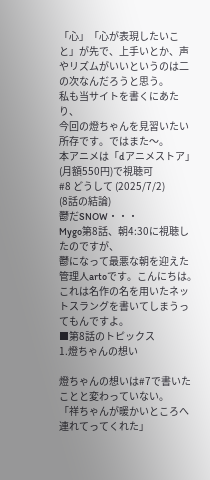「心」「心が表現したいこと」が先で、上手いとか、声やリズムがいいというのは二の次なんだろうと思う。
私も当サイトを書くにあたり、
今回の燈ちゃんを見習いたい所存です。ではまた〜。
本アニメは「dアニメストア」(月額550円)で視聴可
#8 どうして (2025/7/2)
(8話の結論)
鬱だSNOW・・・
Mygo第8話、朝4:30に視聴したのですが、
鬱になって最悪な朝を迎えた管理人artoです。こんにちは。
これは名作の名を用いたネットスラングを書いてしまうってもんですよ。
■第8話のトピックス
1.燈ちゃんの想い

燈ちゃんの想いは#7で書いたことと変わっていない。
「祥ちゃんが暖かいところへ連れてってくれた」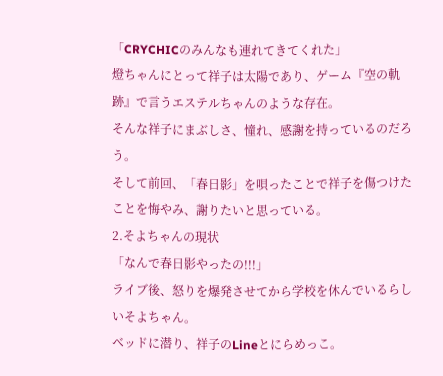「CRYCHICのみんなも連れてきてくれた」
燈ちゃんにとって祥子は太陽であり、ゲーム『空の軌跡』で言うエステルちゃんのような存在。
そんな祥子にまぶしさ、憧れ、感謝を持っているのだろう。
そして前回、「春日影」を唄ったことで祥子を傷つけたことを悔やみ、謝りたいと思っている。
2.そよちゃんの現状
「なんで春日影やったの!!!」
ライブ後、怒りを爆発させてから学校を休んでいるらしいそよちゃん。
ベッドに潜り、祥子のLineとにらめっこ。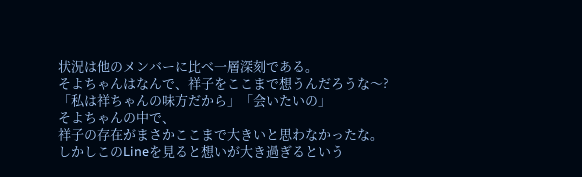状況は他のメンバーに比べ一層深刻である。
そよちゃんはなんで、祥子をここまで想うんだろうな〜?
「私は祥ちゃんの味方だから」「会いたいの」
そよちゃんの中で、
祥子の存在がまさかここまで大きいと思わなかったな。
しかしこのLineを見ると想いが大き過ぎるという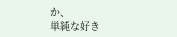か、
単純な好き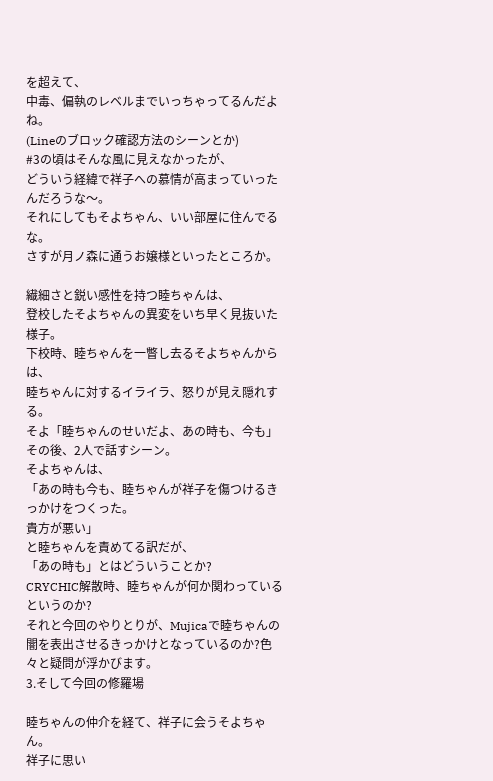を超えて、
中毒、偏執のレベルまでいっちゃってるんだよね。
(Lineのブロック確認方法のシーンとか)
#3の頃はそんな風に見えなかったが、
どういう経緯で祥子への慕情が高まっていったんだろうな〜。
それにしてもそよちゃん、いい部屋に住んでるな。
さすが月ノ森に通うお嬢様といったところか。

繊細さと鋭い感性を持つ睦ちゃんは、
登校したそよちゃんの異変をいち早く見抜いた様子。
下校時、睦ちゃんを一瞥し去るそよちゃんからは、
睦ちゃんに対するイライラ、怒りが見え隠れする。
そよ「睦ちゃんのせいだよ、あの時も、今も」
その後、2人で話すシーン。
そよちゃんは、
「あの時も今も、睦ちゃんが祥子を傷つけるきっかけをつくった。
貴方が悪い」
と睦ちゃんを責めてる訳だが、
「あの時も」とはどういうことか?
CRYCHIC解散時、睦ちゃんが何か関わっているというのか?
それと今回のやりとりが、Mujicaで睦ちゃんの闇を表出させるきっかけとなっているのか?色々と疑問が浮かびます。
3.そして今回の修羅場

睦ちゃんの仲介を経て、祥子に会うそよちゃん。
祥子に思い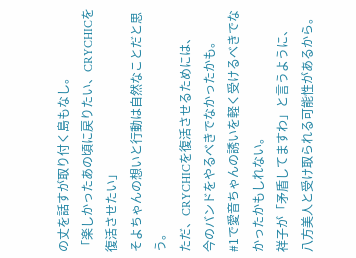の丈を話すが取り付く島もなし。
「楽しかったあの頃に戻りたい、CRYCHICを復活させたい」
そよちゃんの想いと行動は自然なことだと思う。
ただ、CRYCHICを復活させるためには、
今のバンドをやるべきでなかったかも。
#1で愛音ちゃんの誘いを軽く受けるべきでなかったかもしれない。
祥子が「矛盾してますわ」と言うように、
八方美人と受け取られる可能性があるから。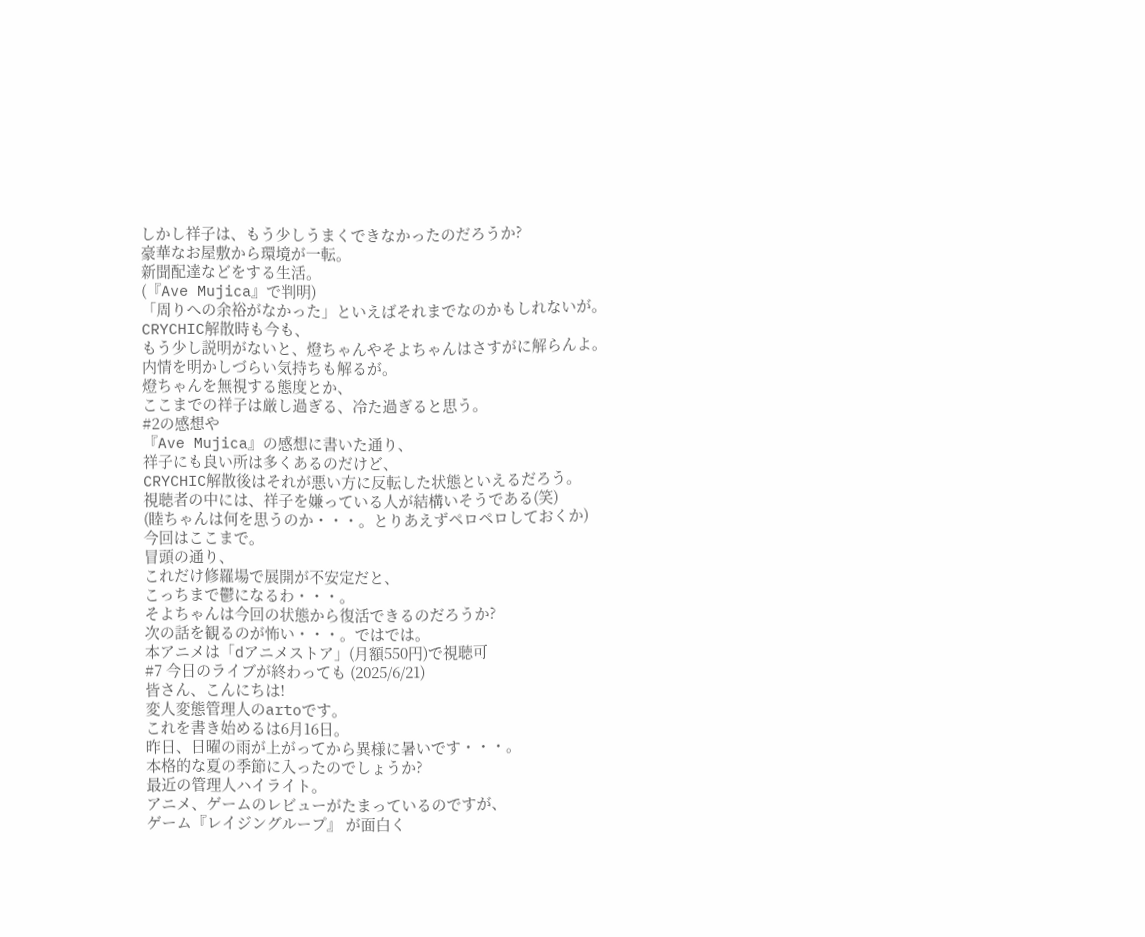しかし祥子は、もう少しうまくできなかったのだろうか?
豪華なお屋敷から環境が一転。
新聞配達などをする生活。
(『Ave Mujica』で判明)
「周りへの余裕がなかった」といえばそれまでなのかもしれないが。
CRYCHIC解散時も今も、
もう少し説明がないと、燈ちゃんやそよちゃんはさすがに解らんよ。
内情を明かしづらい気持ちも解るが。
燈ちゃんを無視する態度とか、
ここまでの祥子は厳し過ぎる、冷た過ぎると思う。
#2の感想や
『Ave Mujica』の感想に書いた通り、
祥子にも良い所は多くあるのだけど、
CRYCHIC解散後はそれが悪い方に反転した状態といえるだろう。
視聴者の中には、祥子を嫌っている人が結構いそうである(笑)
(睦ちゃんは何を思うのか・・・。とりあえずペロペロしておくか)
今回はここまで。
冒頭の通り、
これだけ修羅場で展開が不安定だと、
こっちまで鬱になるわ・・・。
そよちゃんは今回の状態から復活できるのだろうか?
次の話を観るのが怖い・・・。ではでは。
本アニメは「dアニメストア」(月額550円)で視聴可
#7 今日のライブが終わっても (2025/6/21)
皆さん、こんにちは!
変人変態管理人のartoです。
これを書き始めるは6月16日。
昨日、日曜の雨が上がってから異様に暑いです・・・。
本格的な夏の季節に入ったのでしょうか?
最近の管理人ハイライト。
アニメ、ゲームのレビューがたまっているのですが、
ゲーム『レイジングループ』 が面白く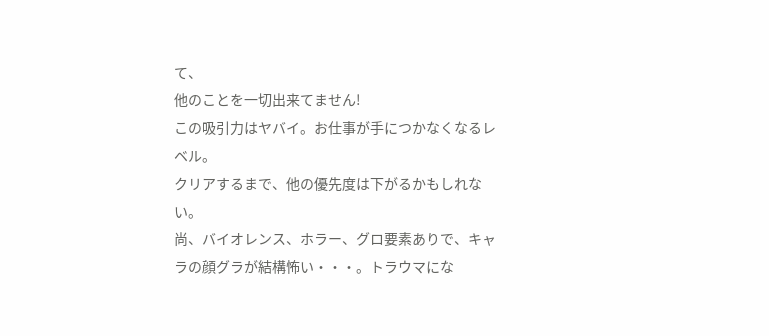て、
他のことを一切出来てません!
この吸引力はヤバイ。お仕事が手につかなくなるレベル。
クリアするまで、他の優先度は下がるかもしれない。
尚、バイオレンス、ホラー、グロ要素ありで、キャラの顔グラが結構怖い・・・。トラウマにな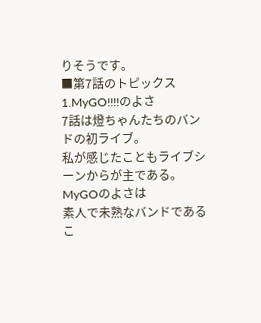りそうです。
■第7話のトピックス
1.MyGO!!!!のよさ
7話は燈ちゃんたちのバンドの初ライブ。
私が感じたこともライブシーンからが主である。
MyGOのよさは
素人で未熟なバンドであるこ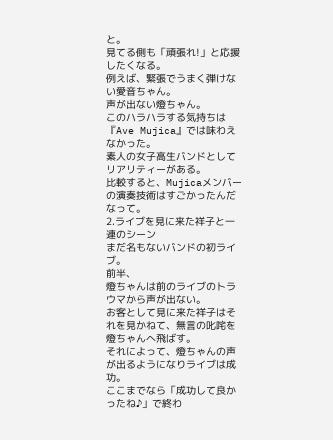と。
見てる側も「頑張れ!」と応援したくなる。
例えば、緊張でうまく弾けない愛音ちゃん。
声が出ない燈ちゃん。
このハラハラする気持ちは『Ave Mujica』では味わえなかった。
素人の女子高生バンドとしてリアリティーがある。
比較すると、Mujicaメンバーの演奏技術はすごかったんだなって。
2.ライブを見に来た祥子と一連のシーン
まだ名もないバンドの初ライブ。
前半、
燈ちゃんは前のライブのトラウマから声が出ない。
お客として見に来た祥子はそれを見かねて、無言の叱咤を燈ちゃんへ飛ばす。
それによって、燈ちゃんの声が出るようになりライブは成功。
ここまでなら「成功して良かったね♪」で終わ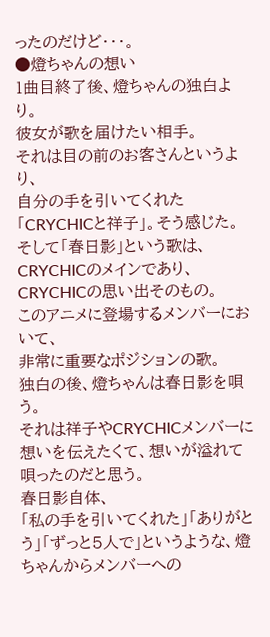ったのだけど・・・。
●燈ちゃんの想い
1曲目終了後、燈ちゃんの独白より。
彼女が歌を届けたい相手。
それは目の前のお客さんというより、
自分の手を引いてくれた
「CRYCHICと祥子」。そう感じた。
そして「春日影」という歌は、
CRYCHICのメインであり、
CRYCHICの思い出そのもの。
このアニメに登場するメンバーにおいて、
非常に重要なポジションの歌。
独白の後、燈ちゃんは春日影を唄う。
それは祥子やCRYCHICメンバーに想いを伝えたくて、想いが溢れて唄ったのだと思う。
春日影自体、
「私の手を引いてくれた」「ありがとう」「ずっと5人で」というような、燈ちゃんからメンバーへの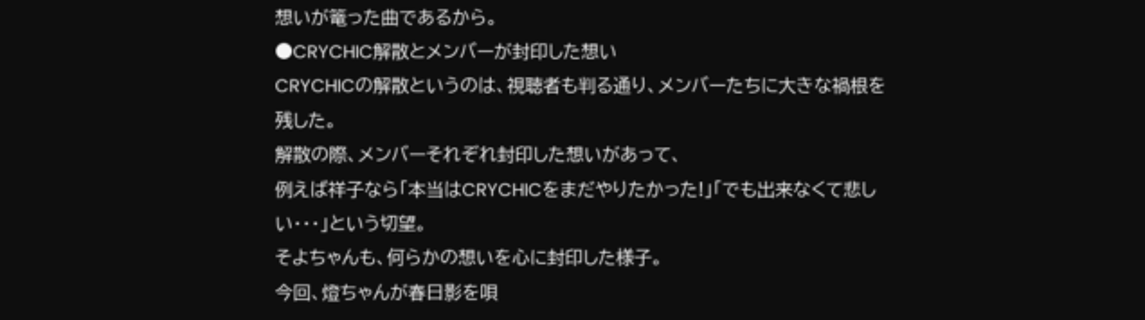想いが篭った曲であるから。
●CRYCHIC解散とメンバーが封印した想い
CRYCHICの解散というのは、視聴者も判る通り、メンバーたちに大きな禍根を残した。
解散の際、メンバーそれぞれ封印した想いがあって、
例えば祥子なら「本当はCRYCHICをまだやりたかった!」「でも出来なくて悲しい・・・」という切望。
そよちゃんも、何らかの想いを心に封印した様子。
今回、燈ちゃんが春日影を唄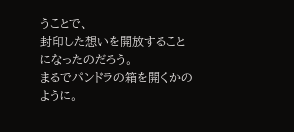うことで、
封印した想いを開放することになったのだろう。
まるでパンドラの箱を開くかのように。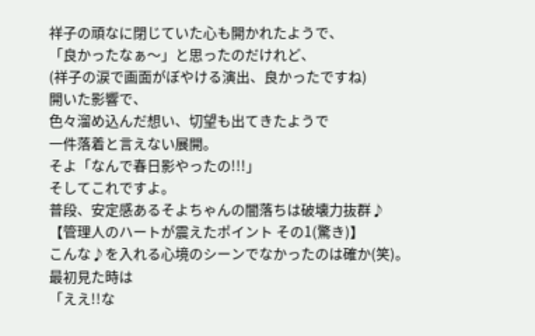祥子の頑なに閉じていた心も開かれたようで、
「良かったなぁ〜」と思ったのだけれど、
(祥子の涙で画面がぼやける演出、良かったですね)
開いた影響で、
色々溜め込んだ想い、切望も出てきたようで
一件落着と言えない展開。
そよ「なんで春日影やったの!!!」
そしてこれですよ。
普段、安定感あるそよちゃんの闇落ちは破壊力抜群♪
【管理人のハートが震えたポイント その1(驚き)】
こんな♪を入れる心境のシーンでなかったのは確か(笑)。
最初見た時は
「ええ!!な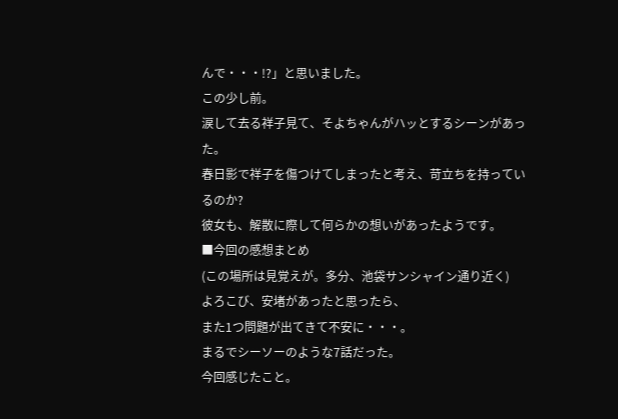んで・・・!?」と思いました。
この少し前。
涙して去る祥子見て、そよちゃんがハッとするシーンがあった。
春日影で祥子を傷つけてしまったと考え、苛立ちを持っているのか?
彼女も、解散に際して何らかの想いがあったようです。
■今回の感想まとめ
(この場所は見覚えが。多分、池袋サンシャイン通り近く)
よろこび、安堵があったと思ったら、
また1つ問題が出てきて不安に・・・。
まるでシーソーのような7話だった。
今回感じたこと。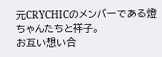元CRYCHICのメンバーである燈ちゃんたちと祥子。
お互い想い合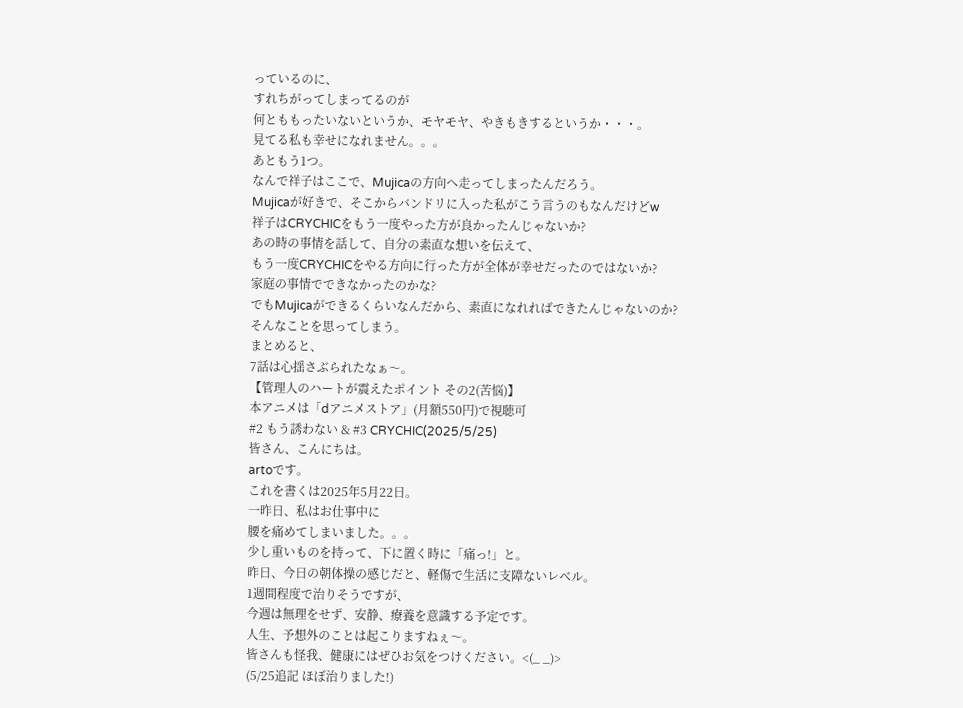っているのに、
すれちがってしまってるのが
何とももったいないというか、モヤモヤ、やきもきするというか・・・。
見てる私も幸せになれません。。。
あともう1つ。
なんで祥子はここで、Mujicaの方向へ走ってしまったんだろう。
Mujicaが好きで、そこからバンドリに入った私がこう言うのもなんだけどw
祥子はCRYCHICをもう一度やった方が良かったんじゃないか?
あの時の事情を話して、自分の素直な想いを伝えて、
もう一度CRYCHICをやる方向に行った方が全体が幸せだったのではないか?
家庭の事情でできなかったのかな?
でもMujicaができるくらいなんだから、素直になれればできたんじゃないのか?
そんなことを思ってしまう。
まとめると、
7話は心揺さぶられたなぁ〜。
【管理人のハートが震えたポイント その2(苦悩)】
本アニメは「dアニメストア」(月額550円)で視聴可
#2 もう誘わない & #3 CRYCHIC(2025/5/25)
皆さん、こんにちは。
artoです。
これを書くは2025年5月22日。
一昨日、私はお仕事中に
腰を痛めてしまいました。。。
少し重いものを持って、下に置く時に「痛っ!」と。
昨日、今日の朝体操の感じだと、軽傷で生活に支障ないレベル。
1週間程度で治りそうですが、
今週は無理をせず、安静、療養を意識する予定です。
人生、予想外のことは起こりますねぇ〜。
皆さんも怪我、健康にはぜひお気をつけください。<(_ _)>
(5/25追記 ほぼ治りました!)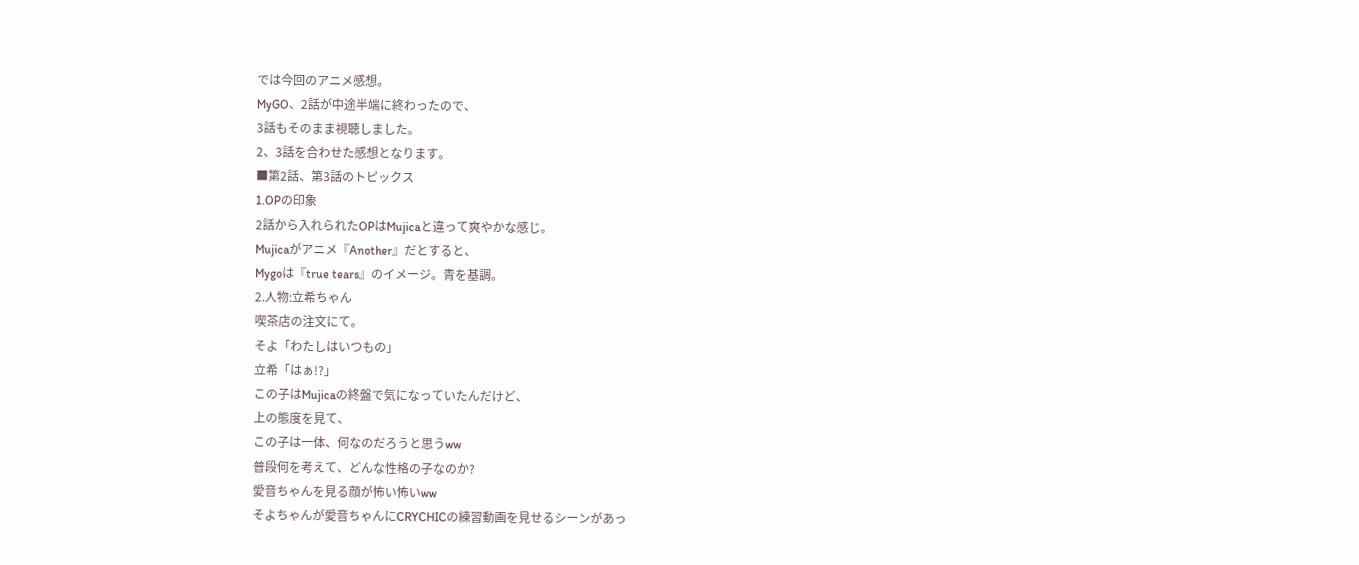では今回のアニメ感想。
MyGO、2話が中途半端に終わったので、
3話もそのまま視聴しました。
2、3話を合わせた感想となります。
■第2話、第3話のトピックス
1.OPの印象
2話から入れられたOPはMujicaと違って爽やかな感じ。
Mujicaがアニメ『Another』だとすると、
Mygoは『true tears』のイメージ。青を基調。
2.人物:立希ちゃん
喫茶店の注文にて。
そよ「わたしはいつもの」
立希「はぁ!?」
この子はMujicaの終盤で気になっていたんだけど、
上の態度を見て、
この子は一体、何なのだろうと思うww
普段何を考えて、どんな性格の子なのか?
愛音ちゃんを見る顔が怖い怖いww
そよちゃんが愛音ちゃんにCRYCHICの練習動画を見せるシーンがあっ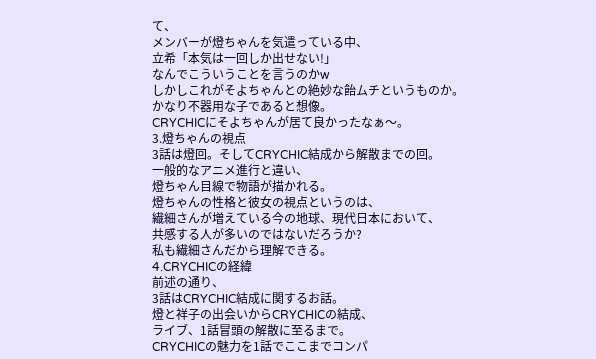て、
メンバーが燈ちゃんを気遣っている中、
立希「本気は一回しか出せない!」
なんでこういうことを言うのかw
しかしこれがそよちゃんとの絶妙な飴ムチというものか。
かなり不器用な子であると想像。
CRYCHICにそよちゃんが居て良かったなぁ〜。
3.燈ちゃんの視点
3話は燈回。そしてCRYCHIC結成から解散までの回。
一般的なアニメ進行と違い、
燈ちゃん目線で物語が描かれる。
燈ちゃんの性格と彼女の視点というのは、
繊細さんが増えている今の地球、現代日本において、
共感する人が多いのではないだろうか?
私も繊細さんだから理解できる。
4.CRYCHICの経緯
前述の通り、
3話はCRYCHIC結成に関するお話。
燈と祥子の出会いからCRYCHICの結成、
ライブ、1話冒頭の解散に至るまで。
CRYCHICの魅力を1話でここまでコンパ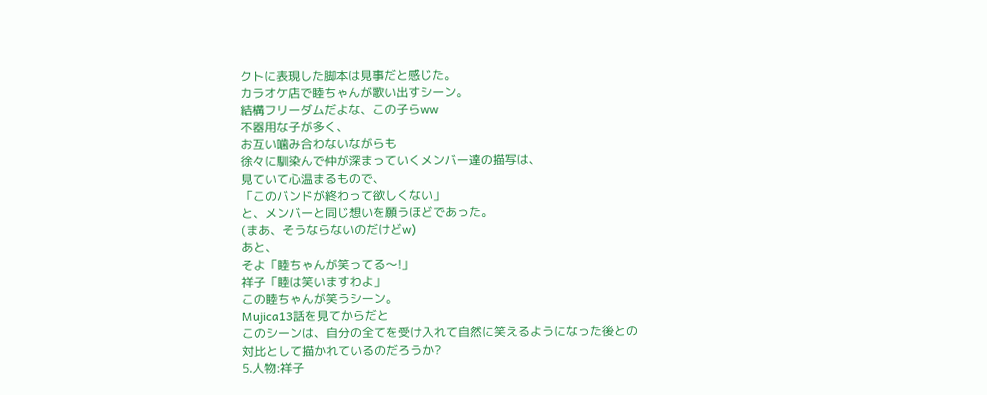クトに表現した脚本は見事だと感じた。
カラオケ店で睦ちゃんが歌い出すシーン。
結構フリーダムだよな、この子らww
不器用な子が多く、
お互い噛み合わないながらも
徐々に馴染んで仲が深まっていくメンバー達の描写は、
見ていて心温まるもので、
「このバンドが終わって欲しくない」
と、メンバーと同じ想いを願うほどであった。
(まあ、そうならないのだけどw)
あと、
そよ「睦ちゃんが笑ってる〜!」
祥子「睦は笑いますわよ」
この睦ちゃんが笑うシーン。
Mujica13話を見てからだと
このシーンは、自分の全てを受け入れて自然に笑えるようになった後との
対比として描かれているのだろうか?
5.人物:祥子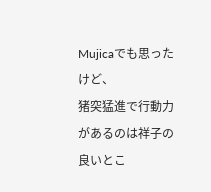Mujicaでも思ったけど、
猪突猛進で行動力があるのは祥子の良いとこ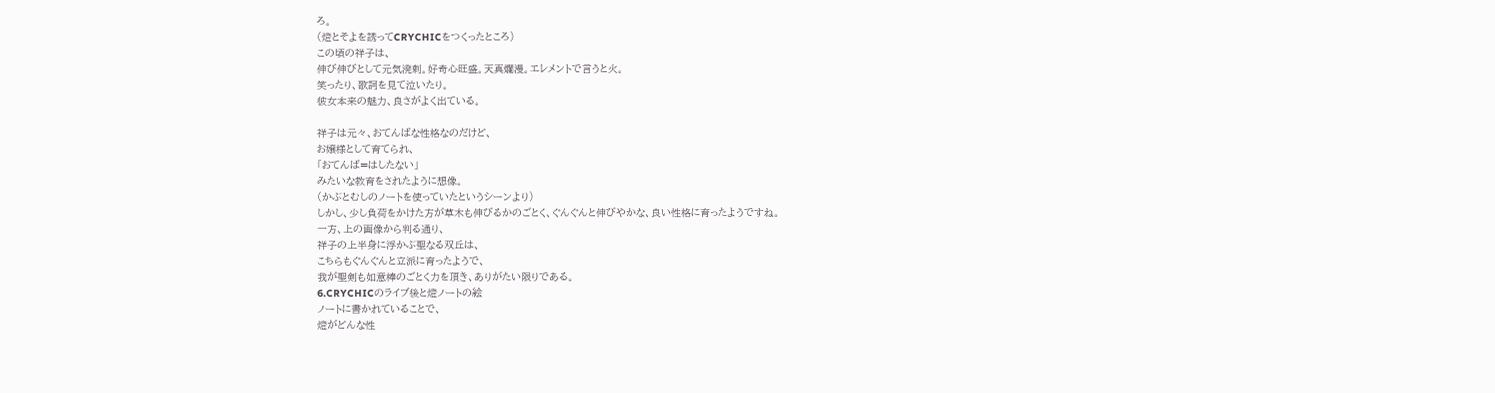ろ。
(燈とそよを誘ってCRYCHICをつくったところ)
この頃の祥子は、
伸び伸びとして元気溌剌。好奇心旺盛。天真爛漫。エレメントで言うと火。
笑ったり、歌詞を見て泣いたり。
彼女本来の魅力、良さがよく出ている。

祥子は元々、おてんばな性格なのだけど、
お嬢様として育てられ、
「おてんば=はしたない」
みたいな教育をされたように想像。
(かぶとむしのノートを使っていたというシーンより)
しかし、少し負荷をかけた方が草木も伸びるかのごとく、ぐんぐんと伸びやかな、良い性格に育ったようですね。
一方、上の画像から判る通り、
祥子の上半身に浮かぶ聖なる双丘は、
こちらもぐんぐんと立派に育ったようで、
我が聖剣も如意棒のごとく力を頂き、ありがたい限りである。
6.CRYCHICのライブ後と燈ノートの絵
ノートに書かれていることで、
燈がどんな性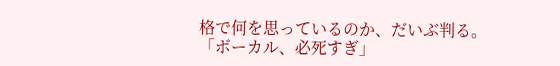格で何を思っているのか、だいぶ判る。
「ボーカル、必死すぎ」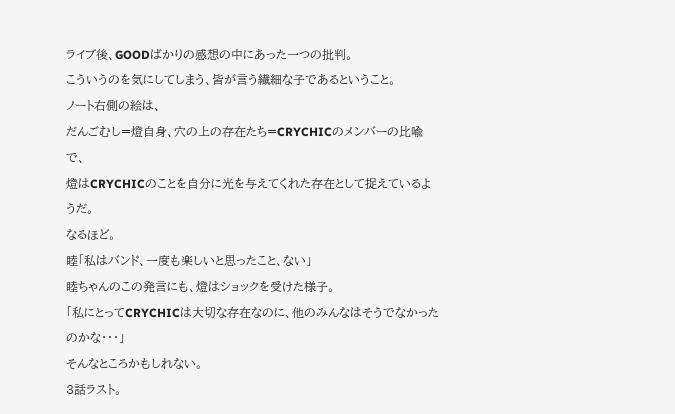ライブ後、GOODばかりの感想の中にあった一つの批判。
こういうのを気にしてしまう、皆が言う繊細な子であるということ。
ノート右側の絵は、
だんごむし=燈自身、穴の上の存在たち=CRYCHICのメンバーの比喩で、
燈はCRYCHICのことを自分に光を与えてくれた存在として捉えているようだ。
なるほど。
睦「私はバンド、一度も楽しいと思ったこと、ない」
睦ちゃんのこの発言にも、燈はショックを受けた様子。
「私にとってCRYCHICは大切な存在なのに、他のみんなはそうでなかったのかな・・・」
そんなところかもしれない。
3話ラスト。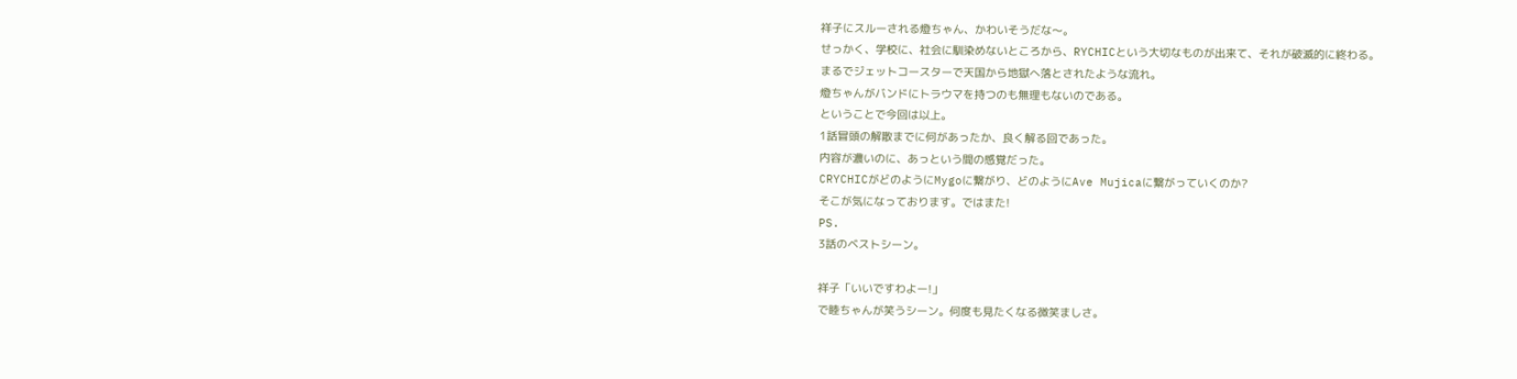祥子にスルーされる燈ちゃん、かわいそうだな〜。
せっかく、学校に、社会に馴染めないところから、RYCHICという大切なものが出来て、それが破滅的に終わる。
まるでジェットコースターで天国から地獄へ落とされたような流れ。
燈ちゃんがバンドにトラウマを持つのも無理もないのである。
ということで今回は以上。
1話冒頭の解散までに何があったか、良く解る回であった。
内容が濃いのに、あっという間の感覚だった。
CRYCHICがどのようにMygoに繋がり、どのようにAve Mujicaに繋がっていくのか?
そこが気になっております。ではまた!
PS.
3話のベストシーン。

祥子「いいですわよー!」
で睦ちゃんが笑うシーン。何度も見たくなる微笑ましさ。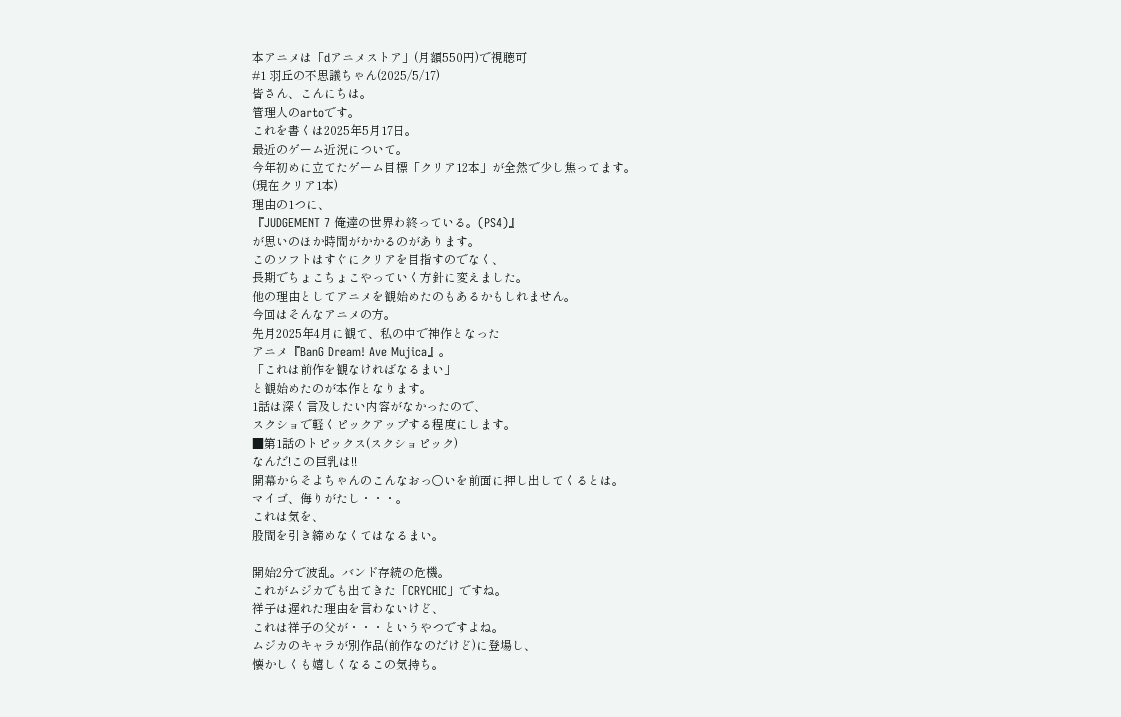本アニメは「dアニメストア」(月額550円)で視聴可
#1 羽丘の不思議ちゃん(2025/5/17)
皆さん、こんにちは。
管理人のartoです。
これを書くは2025年5月17日。
最近のゲーム近況について。
今年初めに立てたゲーム目標「クリア12本」が全然で少し焦ってます。
(現在クリア1本)
理由の1つに、
『JUDGEMENT 7 俺達の世界わ終っている。(PS4)』
が思いのほか時間がかかるのがあります。
このソフトはすぐにクリアを目指すのでなく、
長期でちょこちょこやっていく方針に変えました。
他の理由としてアニメを観始めたのもあるかもしれません。
今回はそんなアニメの方。
先月2025年4月に観て、私の中で神作となった
アニメ『BanG Dream! Ave Mujica』。
「これは前作を観なければなるまい」
と観始めたのが本作となります。
1話は深く言及したい内容がなかったので、
スクショで軽くピックアップする程度にします。
■第1話のトピックス(スクショピック)
なんだ!この巨乳は!!
開幕からそよちゃんのこんなおっ○いを前面に押し出してくるとは。
マイゴ、侮りがたし・・・。
これは気を、
股間を引き締めなくてはなるまい。

開始2分で波乱。バンド存続の危機。
これがムジカでも出てきた「CRYCHIC」ですね。
祥子は遅れた理由を言わないけど、
これは祥子の父が・・・というやつですよね。
ムジカのキャラが別作品(前作なのだけど)に登場し、
懐かしくも嬉しくなるこの気持ち。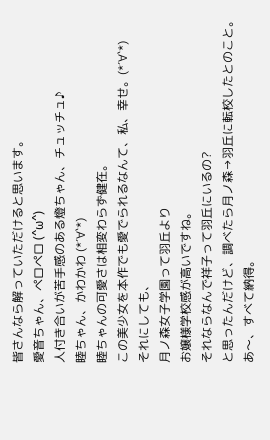皆さんなら解っていただけると思います。
愛音ちゃん、ペロペロ (^ω^)
人付き合いが苦手感のある燈ちゃん、チュッチュ♪
睦ちゃん、かわかわ (*´∀`*)
睦ちゃんの可愛さは相変わらず健在。
この美少女を本作でも愛でられるなんて、私、幸せ。(*´∀`*)
それにしても、
月ノ森女子学園って羽丘より
お嬢様学校感が高いですね。
それならなんで祥子って羽丘にいるの?
と思ったんだけど、調べたら月ノ森→羽丘に転校したとのこと。
あ〜、すべて納得。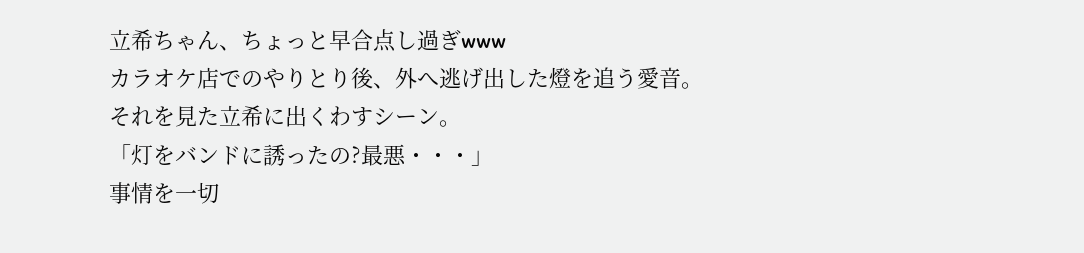立希ちゃん、ちょっと早合点し過ぎwww
カラオケ店でのやりとり後、外へ逃げ出した燈を追う愛音。
それを見た立希に出くわすシーン。
「灯をバンドに誘ったの?最悪・・・」
事情を一切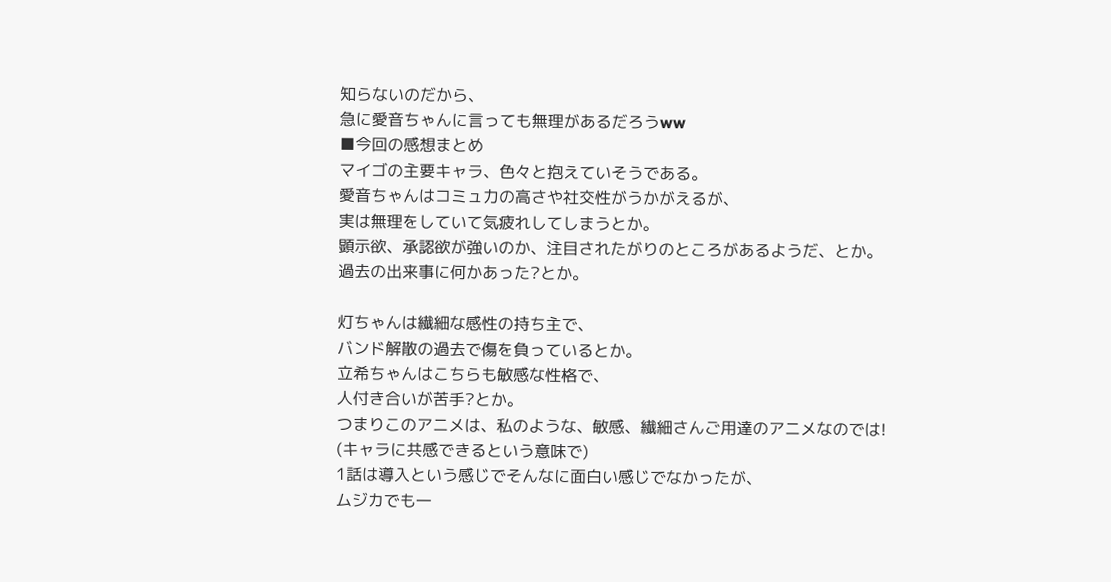知らないのだから、
急に愛音ちゃんに言っても無理があるだろうww
■今回の感想まとめ
マイゴの主要キャラ、色々と抱えていそうである。
愛音ちゃんはコミュ力の高さや社交性がうかがえるが、
実は無理をしていて気疲れしてしまうとか。
顕示欲、承認欲が強いのか、注目されたがりのところがあるようだ、とか。
過去の出来事に何かあった?とか。

灯ちゃんは繊細な感性の持ち主で、
バンド解散の過去で傷を負っているとか。
立希ちゃんはこちらも敏感な性格で、
人付き合いが苦手?とか。
つまりこのアニメは、私のような、敏感、繊細さんご用達のアニメなのでは!
(キャラに共感できるという意味で)
1話は導入という感じでそんなに面白い感じでなかったが、
ムジカでも一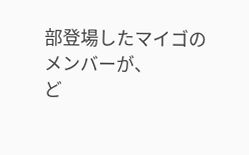部登場したマイゴのメンバーが、
ど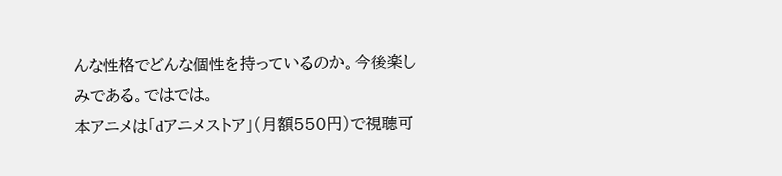んな性格でどんな個性を持っているのか。今後楽しみである。ではでは。
本アニメは「dアニメストア」(月額550円)で視聴可